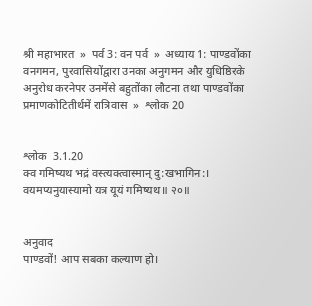श्री महाभारत  »  पर्व 3: वन पर्व  »  अध्याय 1: पाण्डवोंका वनगमन, पुरवासियोंद्वारा उनका अनुगमन और युधिष्ठिरके अनुरोध करनेपर उनमेंसे बहुतोंका लौटना तथा पाण्डवोंका प्रमाणकोटितीर्थमें रात्रिवास  »  श्लोक 20


श्लोक  3.1.20
क्व गमिष्यथ भद्रं वस्त्यक्त्वास्मान् दु:खभागिन:।
वयमप्यनुयास्यामो यत्र यूयं गमिष्यथ॥ २०॥


अनुवाद
पाण्डवों! आप सबका कल्याण हो।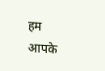हम आपके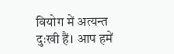वियोग में अत्यन्त दुःखी हैं। आप हमें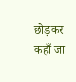छोड़कर कहाँ जा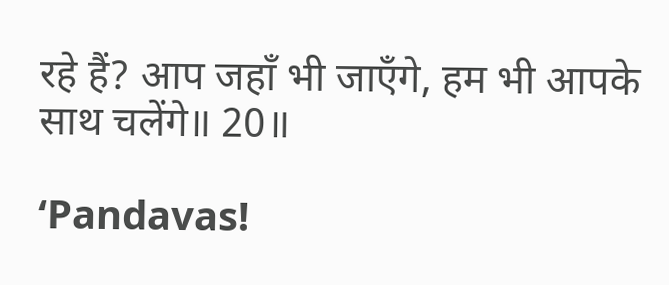रहे हैं? आप जहाँ भी जाएँगे, हम भी आपके साथ चलेंगे॥ 20॥

‘Pandavas!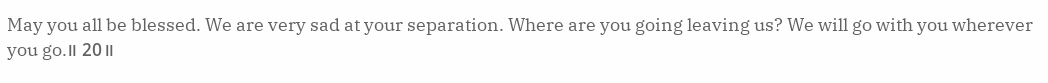May you all be blessed. We are very sad at your separation. Where are you going leaving us? We will go with you wherever you go.॥ 20॥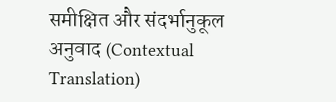समीक्षित और संदर्भानुकूल अनुवाद (Contextual Translation)